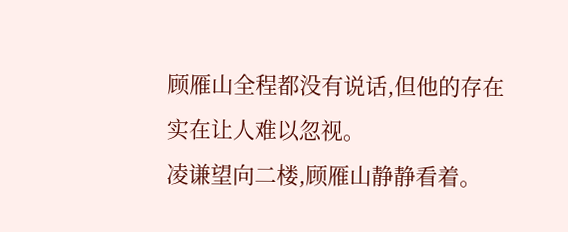顾雁山全程都没有说话,但他的存在实在让人难以忽视。
凌谦望向二楼,顾雁山静静看着。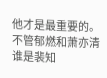他才是最重要的。
不管郁燃和萧亦清谁是裴知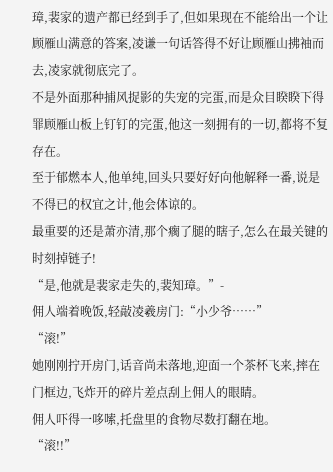璋,裴家的遗产都已经到手了,但如果现在不能给出一个让顾雁山满意的答案,凌谦一句话答得不好让顾雁山拂袖而去,凌家就彻底完了。
不是外面那种捕风捉影的失宠的完蛋,而是众目睽睽下得罪顾雁山板上钉钉的完蛋,他这一刻拥有的一切,都将不复存在。
至于郁燃本人,他单纯,回头只要好好向他解释一番,说是不得已的权宜之计,他会体谅的。
最重要的还是萧亦清,那个瘸了腿的瞎子,怎么在最关键的时刻掉链子!
“是,他就是裴家走失的,裴知璋。”-
佣人端着晚饭,轻敲凌羲房门:“小少爷……”
“滚!”
她刚刚拧开房门,话音尚未落地,迎面一个茶杯飞来,摔在门框边,飞炸开的碎片差点刮上佣人的眼睛。
佣人吓得一哆嗦,托盘里的食物尽数打翻在地。
“滚!!”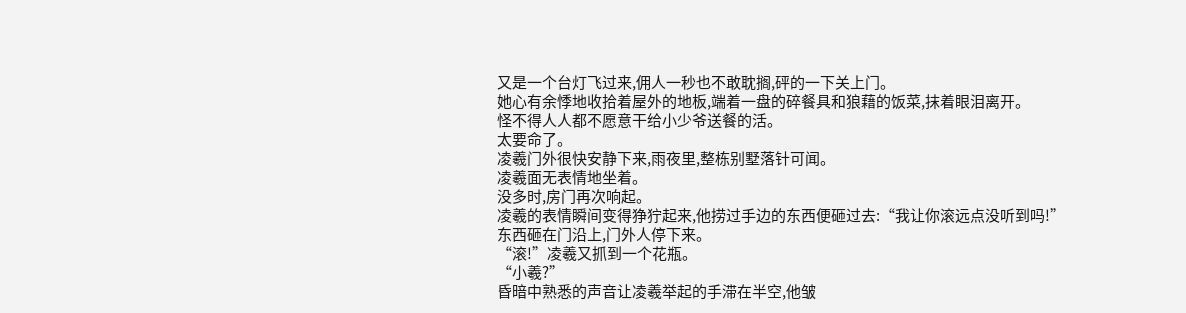又是一个台灯飞过来,佣人一秒也不敢耽搁,砰的一下关上门。
她心有余悸地收拾着屋外的地板,端着一盘的碎餐具和狼藉的饭菜,抹着眼泪离开。
怪不得人人都不愿意干给小少爷送餐的活。
太要命了。
凌羲门外很快安静下来,雨夜里,整栋别墅落针可闻。
凌羲面无表情地坐着。
没多时,房门再次响起。
凌羲的表情瞬间变得狰狞起来,他捞过手边的东西便砸过去:“我让你滚远点没听到吗!”
东西砸在门沿上,门外人停下来。
“滚!”凌羲又抓到一个花瓶。
“小羲?”
昏暗中熟悉的声音让凌羲举起的手滞在半空,他皱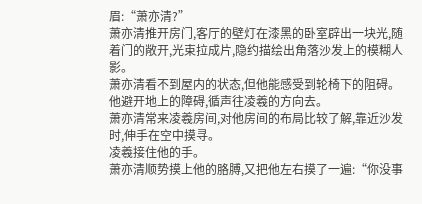眉:“萧亦清?”
萧亦清推开房门,客厅的壁灯在漆黑的卧室辟出一块光,随着门的敞开,光束拉成片,隐约描绘出角落沙发上的模糊人影。
萧亦清看不到屋内的状态,但他能感受到轮椅下的阻碍。
他避开地上的障碍,循声往凌羲的方向去。
萧亦清常来凌羲房间,对他房间的布局比较了解,靠近沙发时,伸手在空中摸寻。
凌羲接住他的手。
萧亦清顺势摸上他的胳膊,又把他左右摸了一遍:“你没事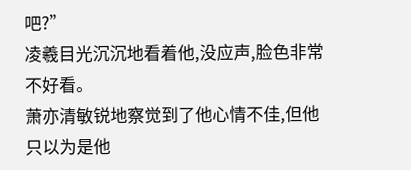吧?”
凌羲目光沉沉地看着他,没应声,脸色非常不好看。
萧亦清敏锐地察觉到了他心情不佳,但他只以为是他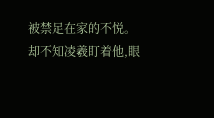被禁足在家的不悦。
却不知凌羲盯着他,眼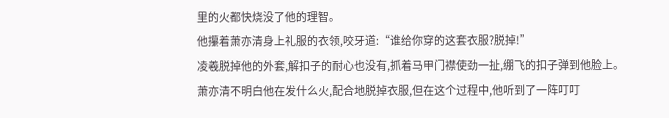里的火都快烧没了他的理智。
他攥着萧亦清身上礼服的衣领,咬牙道:“谁给你穿的这套衣服?脱掉!”
凌羲脱掉他的外套,解扣子的耐心也没有,抓着马甲门襟使劲一扯,绷飞的扣子弹到他脸上。
萧亦清不明白他在发什么火,配合地脱掉衣服,但在这个过程中,他听到了一阵叮叮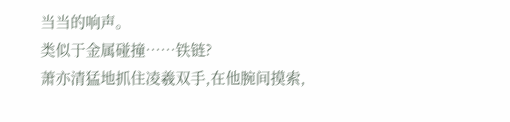当当的响声。
类似于金属碰撞……铁链?
萧亦清猛地抓住凌羲双手,在他腕间摸索,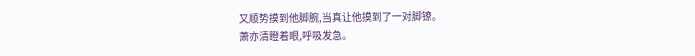又顺势摸到他脚腕,当真让他摸到了一对脚镣。
萧亦清瞪着眼,呼吸发急。